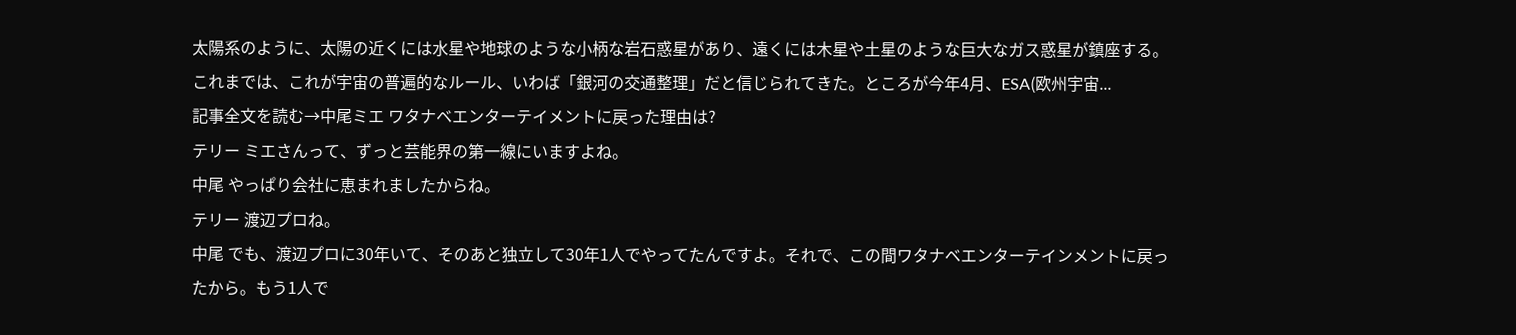太陽系のように、太陽の近くには水星や地球のような小柄な岩石惑星があり、遠くには木星や土星のような巨大なガス惑星が鎮座する。これまでは、これが宇宙の普遍的なルール、いわば「銀河の交通整理」だと信じられてきた。ところが今年4月、ESA(欧州宇宙...
記事全文を読む→中尾ミエ ワタナベエンターテイメントに戻った理由は?
テリー ミエさんって、ずっと芸能界の第一線にいますよね。
中尾 やっぱり会社に恵まれましたからね。
テリー 渡辺プロね。
中尾 でも、渡辺プロに30年いて、そのあと独立して30年1人でやってたんですよ。それで、この間ワタナベエンターテインメントに戻ったから。もう1人で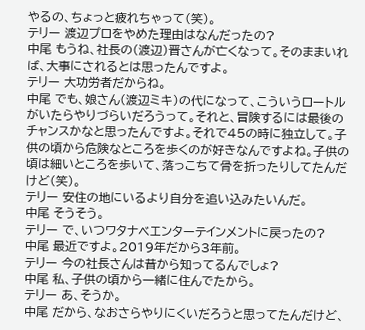やるの、ちょっと疲れちゃって(笑)。
テリー 渡辺プロをやめた理由はなんだったの?
中尾 もうね、社長の(渡辺)晋さんが亡くなって。そのままいれば、大事にされるとは思ったんですよ。
テリー 大功労者だからね。
中尾 でも、娘さん(渡辺ミキ)の代になって、こういうロートルがいたらやりづらいだろうって。それと、冒険するには最後のチャンスかなと思ったんですよ。それで45の時に独立して。子供の頃から危険なところを歩くのが好きなんですよね。子供の頃は細いところを歩いて、落っこちて骨を折ったりしてたんだけど(笑)。
テリー 安住の地にいるより自分を追い込みたいんだ。
中尾 そうそう。
テリー で、いつワタナベエンターテインメントに戻ったの?
中尾 最近ですよ。2019年だから3年前。
テリー 今の社長さんは昔から知ってるんでしょ?
中尾 私、子供の頃から一緒に住んでたから。
テリー あ、そうか。
中尾 だから、なおさらやりにくいだろうと思ってたんだけど、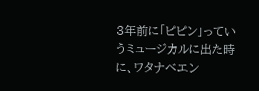3年前に「ピピン」っていうミュージカルに出た時に、ワタナベエン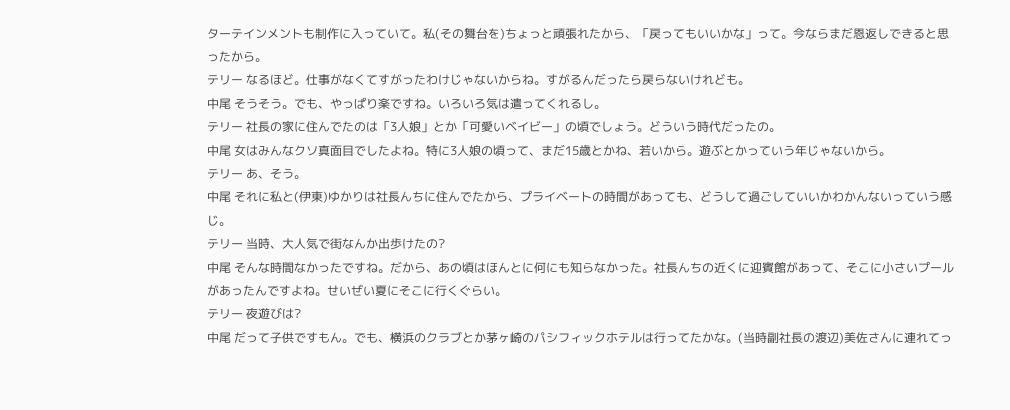ターテインメントも制作に入っていて。私(その舞台を)ちょっと頑張れたから、「戻ってもいいかな」って。今ならまだ恩返しできると思ったから。
テリー なるほど。仕事がなくてすがったわけじゃないからね。すがるんだったら戻らないけれども。
中尾 そうそう。でも、やっぱり楽ですね。いろいろ気は遣ってくれるし。
テリー 社長の家に住んでたのは「3人娘」とか「可愛いベイビー」の頃でしょう。どういう時代だったの。
中尾 女はみんなクソ真面目でしたよね。特に3人娘の頃って、まだ15歳とかね、若いから。遊ぶとかっていう年じゃないから。
テリー あ、そう。
中尾 それに私と(伊東)ゆかりは社長んちに住んでたから、プライベートの時間があっても、どうして過ごしていいかわかんないっていう感じ。
テリー 当時、大人気で街なんか出歩けたの?
中尾 そんな時間なかったですね。だから、あの頃はほんとに何にも知らなかった。社長んちの近くに迎賓館があって、そこに小さいプールがあったんですよね。せいぜい夏にそこに行くぐらい。
テリー 夜遊びは?
中尾 だって子供ですもん。でも、横浜のクラブとか茅ヶ崎のパシフィックホテルは行ってたかな。(当時副社長の渡辺)美佐さんに連れてっ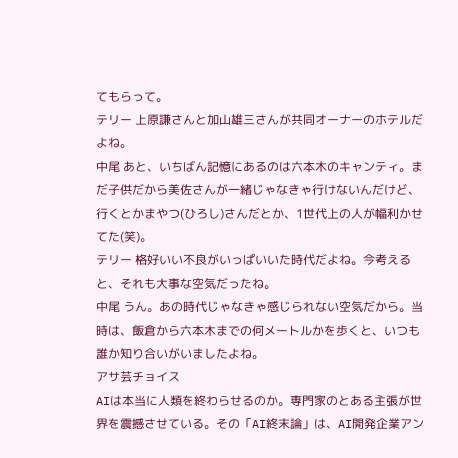てもらって。
テリー 上原謙さんと加山雄三さんが共同オーナーのホテルだよね。
中尾 あと、いちばん記憶にあるのは六本木のキャンティ。まだ子供だから美佐さんが一緒じゃなきゃ行けないんだけど、行くとかまやつ(ひろし)さんだとか、1世代上の人が幅利かせてた(笑)。
テリー 格好いい不良がいっぱいいた時代だよね。今考えると、それも大事な空気だったね。
中尾 うん。あの時代じゃなきゃ感じられない空気だから。当時は、飯倉から六本木までの何メートルかを歩くと、いつも誰か知り合いがいましたよね。
アサ芸チョイス
AIは本当に人類を終わらせるのか。専門家のとある主張が世界を震撼させている。その「AI終末論」は、AI開発企業アン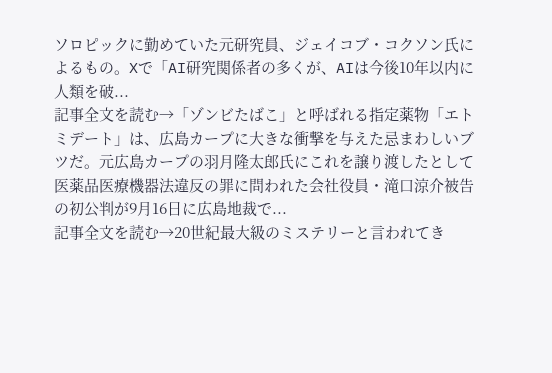ソロピックに勤めていた元研究員、ジェイコブ・コクソン氏によるもの。Xで「AI研究関係者の多くが、AIは今後10年以内に人類を破...
記事全文を読む→「ゾンビたばこ」と呼ばれる指定薬物「エトミデート」は、広島カープに大きな衝撃を与えた忌まわしいブツだ。元広島カープの羽月隆太郎氏にこれを譲り渡したとして医薬品医療機器法違反の罪に問われた会社役員・滝口涼介被告の初公判が9月16日に広島地裁で...
記事全文を読む→20世紀最大級のミステリーと言われてき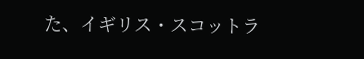た、イギリス・スコットラ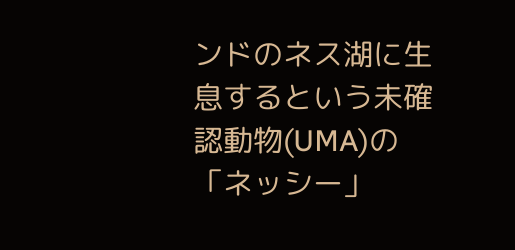ンドのネス湖に生息するという未確認動物(UMA)の「ネッシー」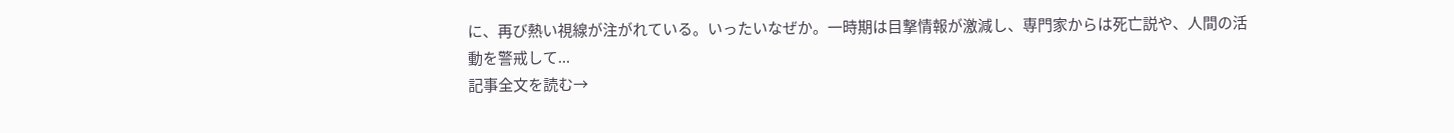に、再び熱い視線が注がれている。いったいなぜか。一時期は目撃情報が激減し、専門家からは死亡説や、人間の活動を警戒して...
記事全文を読む→